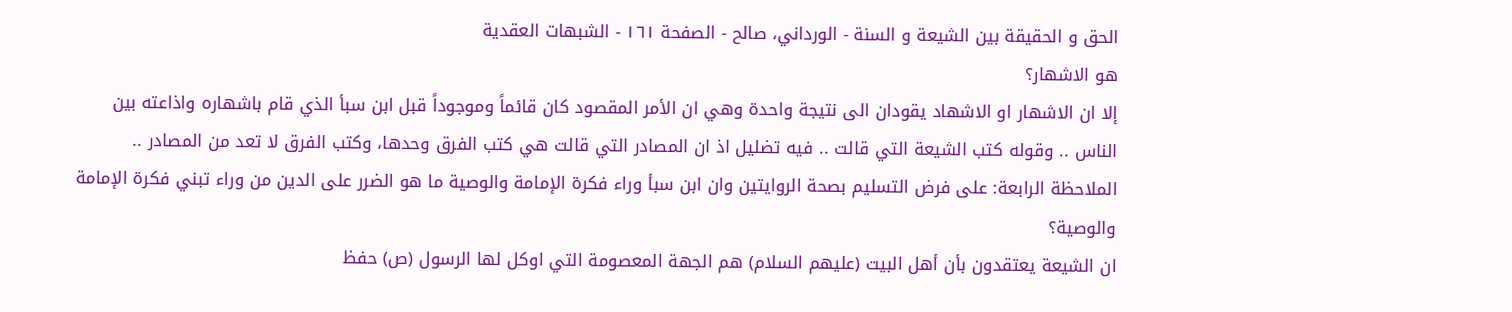الحق و الحقيقة بين الشيعة و السنة - الورداني، صالح - الصفحة ١٦١ - الشبهات العقدية
هو الاشهار؟
إلا ان الاشهار او الاشهاد يقودان الى نتيجة واحدة وهي ان الأمر المقصود كان قائماً وموجوداً قبل ابن سبأ الذي قام باشهاره واذاعته بين الناس .. وقوله كتب الشيعة التي قالت .. فيه تضليل اذ ان المصادر التي قالت هي كتب الفرق وحدها، وكتب الفرق لا تعد من المصادر ..
الملاحظة الرابعة: على فرض التسليم بصحة الروايتين وان ابن سبأ وراء فكرة الإمامة والوصية ما هو الضرر على الدين من وراء تبني فكرة الإمامة والوصية؟
ان الشيعة يعتقدون بأن أهل البيت (عليهم السلام) هم الجهة المعصومة التي اوكل لها الرسول (ص) حفظ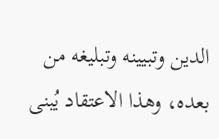الدين وتبيينه وتبليغه من بعده، وهذا الاعتقاد يُبنى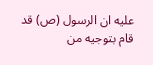عليه ان الرسول (ص) قد قام بتوجيه من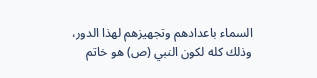السماء باعدادهم وتجهيزهم لهذا الدور، وذلك كله لكون النبي (ص) هو خاتم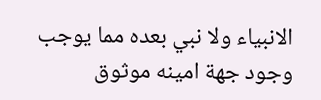الانبياء ولا نبي بعده مما يوجب وجود جهة امينه موثوق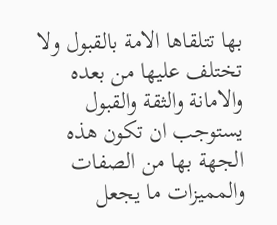بها تتلقاها الامة بالقبول ولا تختلف عليها من بعده
والامانة والثقة والقبول يستوجب ان تكون هذه الجهة بها من الصفات والمميزات ما يجعل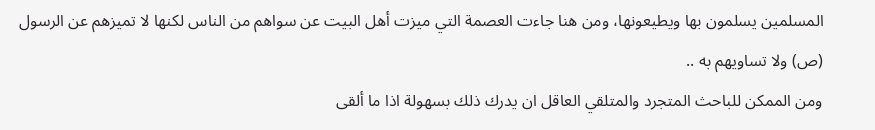المسلمين يسلمون بها ويطيعونها، ومن هنا جاءت العصمة التي ميزت أهل البيت عن سواهم من الناس لكنها لا تميزهم عن الرسول (ص) ولا تساويهم به ..
ومن الممكن للباحث المتجرد والمتلقي العاقل ان يدرك ذلك بسهولة اذا ما ألقى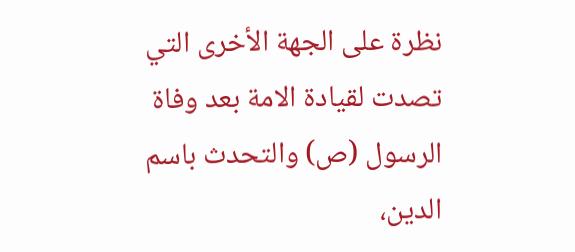نظرة على الجهة الأخرى التي تصدت لقيادة الامة بعد وفاة الرسول (ص) والتحدث باسم الدين،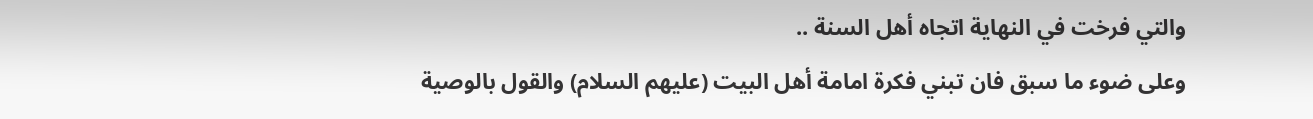والتي فرخت في النهاية اتجاه أهل السنة ..
وعلى ضوء ما سبق فان تبني فكرة امامة أهل البيت (عليهم السلام) والقول بالوصية